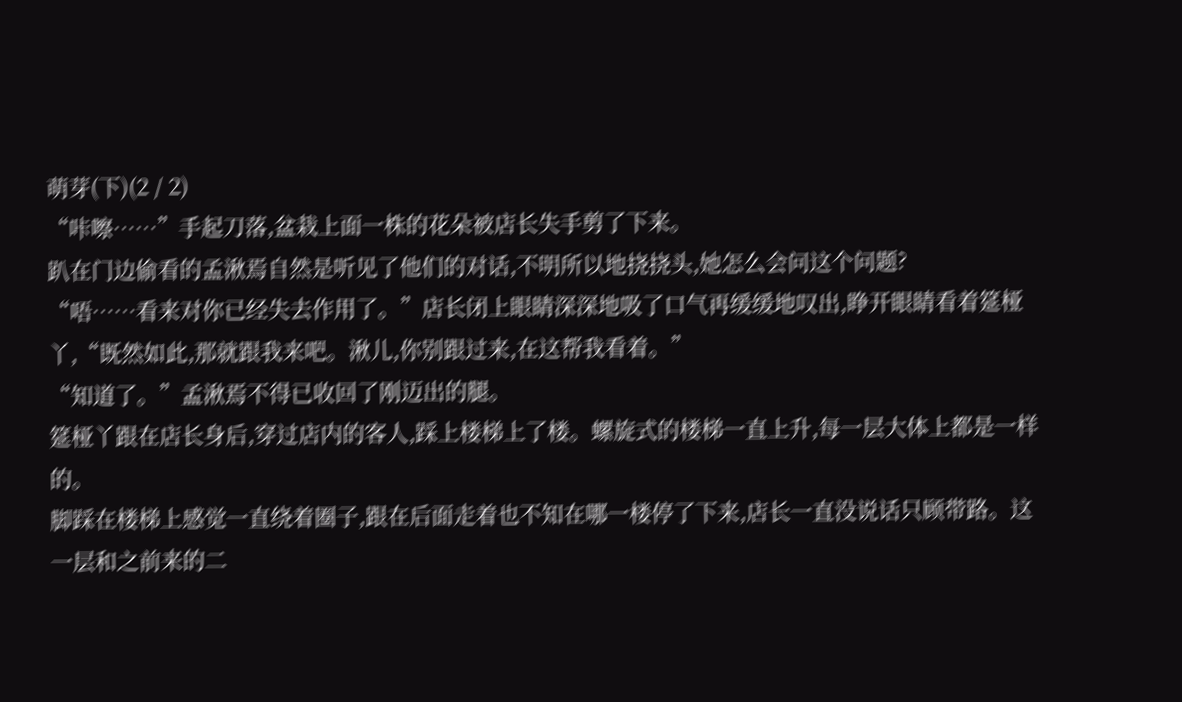萌芽(下)(2 / 2)
“咔嚓……”手起刀落,盆栽上面一株的花朵被店长失手剪了下来。
趴在门边偷看的孟湫焉自然是听见了他们的对话,不明所以地挠挠头,她怎么会问这个问题?
“唔……看来对你已经失去作用了。”店长闭上眼睛深深地吸了口气再缓缓地叹出,睁开眼睛看着筵桠丫,“既然如此,那就跟我来吧。湫儿,你别跟过来,在这帮我看着。”
“知道了。”孟湫焉不得已收回了刚迈出的腿。
筵桠丫跟在店长身后,穿过店内的客人,踩上楼梯上了楼。螺旋式的楼梯一直上升,每一层大体上都是一样的。
脚踩在楼梯上感觉一直绕着圈子,跟在后面走着也不知在哪一楼停了下来,店长一直没说话只顾带路。这一层和之前来的二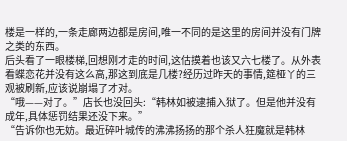楼是一样的,一条走廊两边都是房间,唯一不同的是这里的房间并没有门牌之类的东西。
后头看了一眼楼梯,回想刚才走的时间,这估摸着也该又六七楼了。从外表看蝶恋花并没有这么高,那这到底是几楼?经历过昨天的事情,筵桠丫的三观被刷新,应该说崩塌了才对。
“哦——对了。”店长也没回头:“韩林如被逮捕入狱了。但是他并没有成年,具体惩罚结果还没下来。”
“告诉你也无妨。最近碎叶城传的沸沸扬扬的那个杀人狂魔就是韩林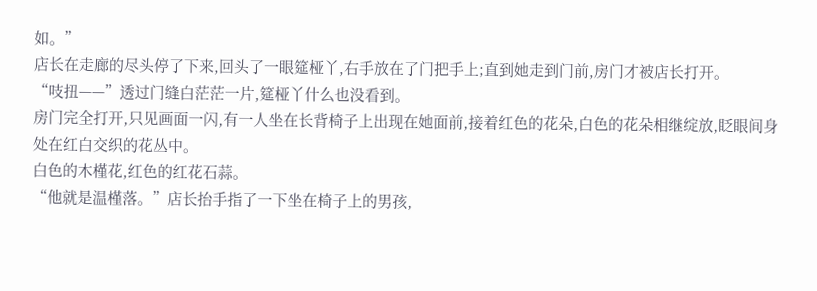如。”
店长在走廊的尽头停了下来,回头了一眼筵桠丫,右手放在了门把手上;直到她走到门前,房门才被店长打开。
“吱扭——”透过门缝白茫茫一片,筵桠丫什么也没看到。
房门完全打开,只见画面一闪,有一人坐在长背椅子上出现在她面前,接着红色的花朵,白色的花朵相继绽放,眨眼间身处在红白交织的花丛中。
白色的木槿花,红色的红花石蒜。
“他就是温槿落。”店长抬手指了一下坐在椅子上的男孩,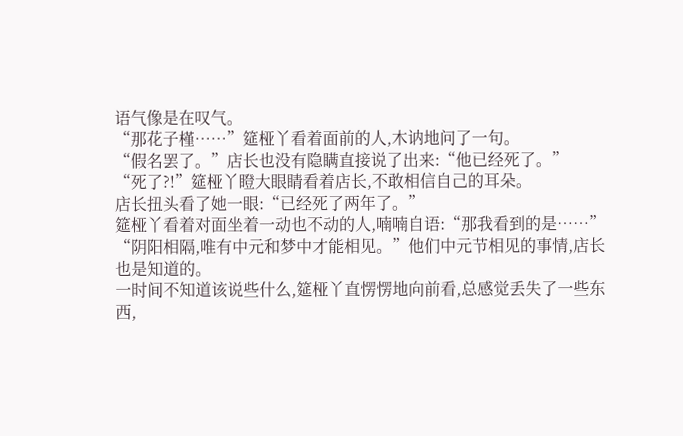语气像是在叹气。
“那花子槿……”筵桠丫看着面前的人,木讷地问了一句。
“假名罢了。”店长也没有隐瞒直接说了出来:“他已经死了。”
“死了?!”筵桠丫瞪大眼睛看着店长,不敢相信自己的耳朵。
店长扭头看了她一眼:“已经死了两年了。”
筵桠丫看着对面坐着一动也不动的人,喃喃自语:“那我看到的是……”
“阴阳相隔,唯有中元和梦中才能相见。”他们中元节相见的事情,店长也是知道的。
一时间不知道该说些什么,筵桠丫直愣愣地向前看,总感觉丢失了一些东西,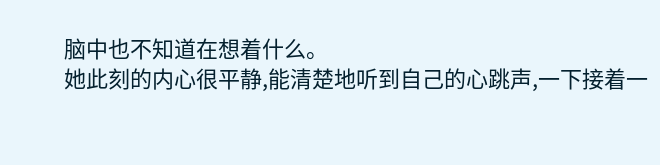脑中也不知道在想着什么。
她此刻的内心很平静,能清楚地听到自己的心跳声,一下接着一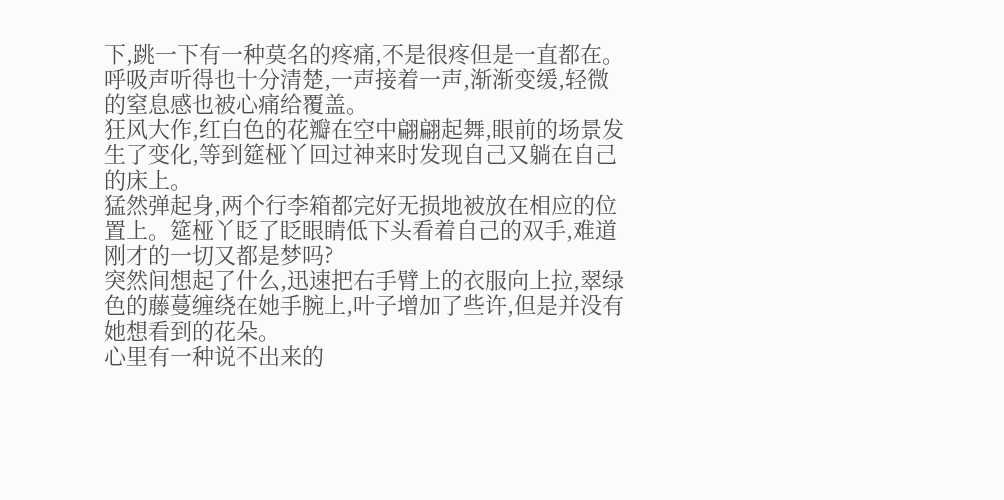下,跳一下有一种莫名的疼痛,不是很疼但是一直都在。呼吸声听得也十分清楚,一声接着一声,渐渐变缓,轻微的窒息感也被心痛给覆盖。
狂风大作,红白色的花瓣在空中翩翩起舞,眼前的场景发生了变化,等到筵桠丫回过神来时发现自己又躺在自己的床上。
猛然弹起身,两个行李箱都完好无损地被放在相应的位置上。筵桠丫眨了眨眼睛低下头看着自己的双手,难道刚才的一切又都是梦吗?
突然间想起了什么,迅速把右手臂上的衣服向上拉,翠绿色的藤蔓缠绕在她手腕上,叶子增加了些许,但是并没有她想看到的花朵。
心里有一种说不出来的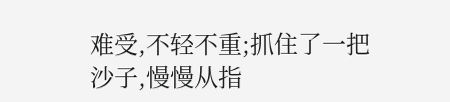难受,不轻不重;抓住了一把沙子,慢慢从指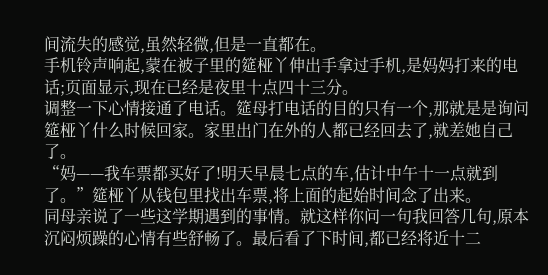间流失的感觉,虽然轻微,但是一直都在。
手机铃声响起,蒙在被子里的筵桠丫伸出手拿过手机,是妈妈打来的电话;页面显示,现在已经是夜里十点四十三分。
调整一下心情接通了电话。筵母打电话的目的只有一个,那就是是询问筵桠丫什么时候回家。家里出门在外的人都已经回去了,就差她自己了。
“妈——我车票都买好了!明天早晨七点的车,估计中午十一点就到了。”筵桠丫从钱包里找出车票,将上面的起始时间念了出来。
同母亲说了一些这学期遇到的事情。就这样你问一句我回答几句,原本沉闷烦躁的心情有些舒畅了。最后看了下时间,都已经将近十二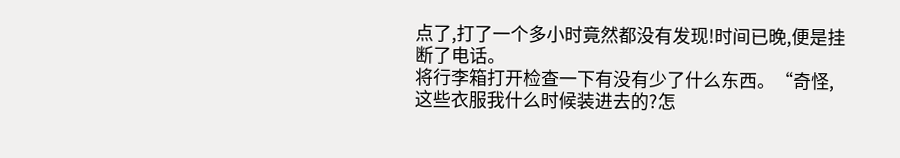点了,打了一个多小时竟然都没有发现!时间已晚,便是挂断了电话。
将行李箱打开检查一下有没有少了什么东西。“奇怪,这些衣服我什么时候装进去的?怎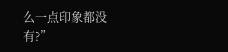么一点印象都没有?”